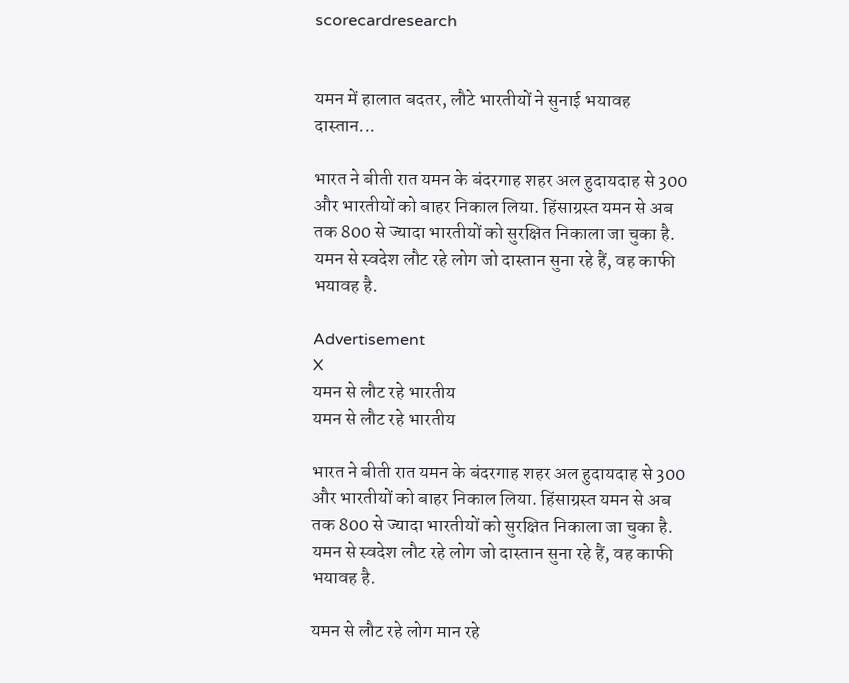scorecardresearch


यमन में हालात बदतर, लौटे भारतीयों ने सुनाई भयावह दास्तान...

भारत ने बीती रात यमन के बंदरगाह शहर अल हुदायदाह से 300 और भारतीयों को बाहर निकाल लिया. हिंसाग्रस्त यमन से अब तक 800 से ज्यादा भारतीयों को सुरक्षित निकाला जा चुका है. यमन से स्वदेश लौट रहे लोग जो दास्तान सुना रहे हैं, वह काफी भयावह है.

Advertisement
X
यमन से लौट रहे भारतीय
यमन से लौट रहे भारतीय

भारत ने बीती रात यमन के बंदरगाह शहर अल हुदायदाह से 300 और भारतीयों को बाहर निकाल लिया. हिंसाग्रस्त यमन से अब तक 800 से ज्यादा भारतीयों को सुरक्षित निकाला जा चुका है. यमन से स्वदेश लौट रहे लोग जो दास्तान सुना रहे हैं, वह काफी भयावह है.

यमन से लौट रहे लोग मान रहे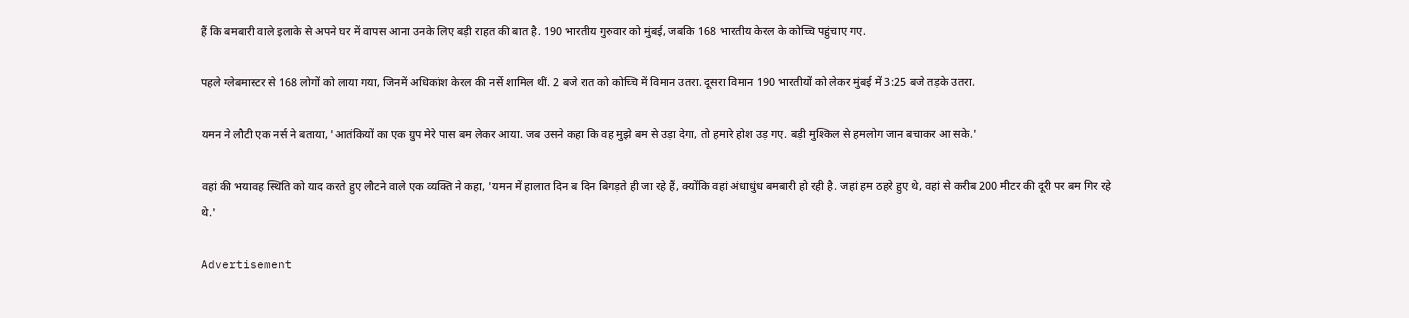हैं कि बमबारी वाले इलाके से अपने घर में वापस आना उनके लिए बड़ी राहत की बात है. 190 भारतीय गुरुवार को मुंबई, जबकि 168 भारतीय केरल के कोच्चि पहुंचाए गए.

पहले ग्लेबमास्टर से 168 लोगों को लाया गया, जिनमें अधिकांश केरल की नर्से शामिल थीं. 2 बजे रात को कोच्चि में विमान उतरा. दूसरा विमान 190 भारतीयों को लेकर मुंबई में 3:25 बजे तड़के उतरा.

यमन ने लौटी एक नर्स ने बताया, 'आतंकियों का एक ग्रुप मेरे पास बम लेकर आया. जब उसने कहा कि वह मुझे बम से उड़ा देगा, तो हमारे होश उड़ गए. बड़ी मुश्क‍िल से हमलोग जान बचाकर आ सके.'

वहां की भयावह स्थिति को याद करते हुए लौटने वाले एक व्यक्ति ने कहा, 'यमन में हालात दिन ब दिन बिगड़ते ही जा रहे हैं, क्योंकि वहां अंधाधुंध बमबारी हो रही है. जहां हम ठहरे हुए थे, वहां से करीब 200 मीटर की दूरी पर बम गिर रहे थे.'

Advertisement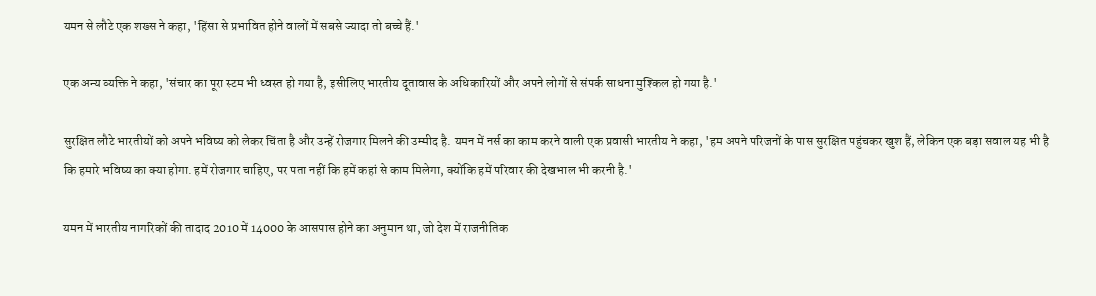यमन से लौटे एक शख्स ने कहा, 'हिंसा से प्रभावित होने वालों में सबसे ज्यादा तो बच्चे हैं.'

एक अन्य व्यक्ति‍ ने कहा, 'संचार का पूरा स्टम भी ध्वस्त हो गया है, इसीलिए भारतीय दूतावास के अधिकारियों और अपने लोगों से संपर्क साधना मुश्किल हो गया है.'

सुरक्षित लौटे भारतीयों को अपने भविष्य को लेकर चिंता है और उन्हें रोजगार मिलने की उम्मीद है. यमन में नर्स का काम करने वाली एक प्रवासी भारतीय ने कहा, 'हम अपने परिजनों के पास सुरक्षित पहुंचकर खुश हैं, लेकिन एक बड़ा सवाल यह भी है कि हमारे भविष्य का क्या होगा. हमें रोजगार चाहिए, पर पता नहीं कि हमें कहां से काम मिलेगा, क्योंकि हमें परिवार की देखभाल भी करनी है.'

यमन में भारतीय नागरिकों की तादाद 2010 में 14000 के आसपास होने का अनुमान था, जो देश में राजनीतिक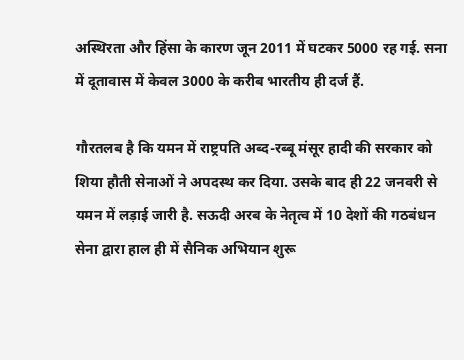अस्थिरता और हिंसा के कारण जून 2011 में घटकर 5000 रह गई. सना में दूतावास में केवल 3000 के करीब भारतीय ही दर्ज हैं.

गौरतलब है कि यमन में राष्ट्रपति अब्द-रब्बू मंसूर हादी की सरकार को शिया हौती सेनाओं ने अपदस्थ कर दिया. उसके बाद ही 22 जनवरी से यमन में लड़ाई जारी है. सऊदी अरब के नेतृत्व में 10 देशों की गठबंधन सेना द्वारा हाल ही में सैनिक अभियान शुरू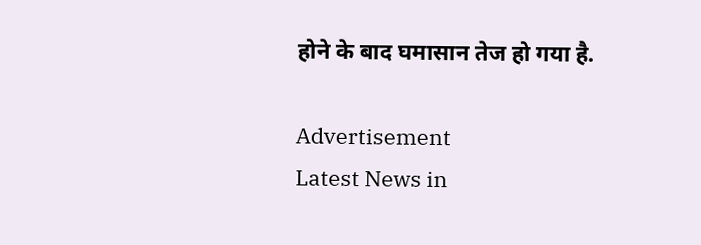होने के बाद घमासान तेज हो गया है.

Advertisement
Latest News in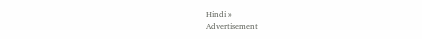Hindi »
Advertisement